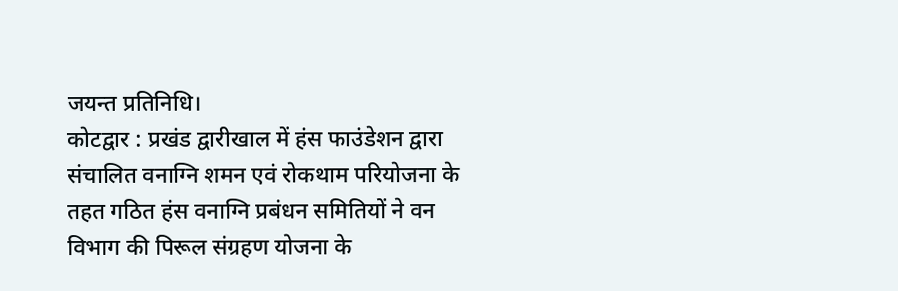जयन्त प्रतिनिधि।
कोटद्वार : प्रखंड द्वारीखाल में हंस फाउंडेशन द्वारा संचालित वनाग्नि शमन एवं रोकथाम परियोजना के तहत गठित हंस वनाग्नि प्रबंधन समितियों ने वन विभाग की पिरूल संग्रहण योजना के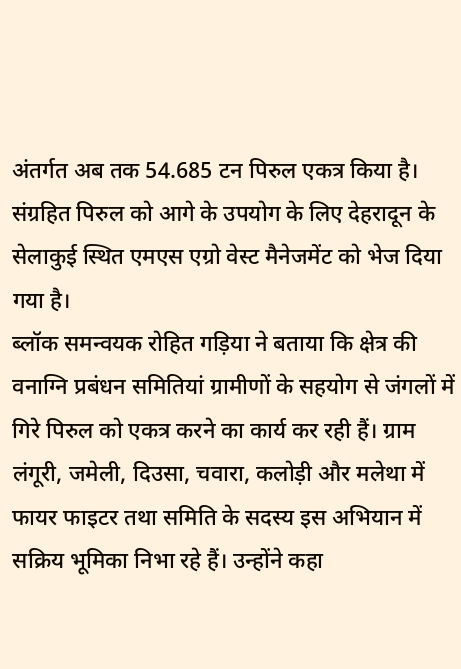अंतर्गत अब तक 54.685 टन पिरुल एकत्र किया है। संग्रहित पिरुल को आगे के उपयोग के लिए देहरादून के सेलाकुई स्थित एमएस एग्रो वेस्ट मैनेजमेंट को भेज दिया गया है।
ब्लॉक समन्वयक रोहित गड़िया ने बताया कि क्षेत्र की वनाग्नि प्रबंधन समितियां ग्रामीणों के सहयोग से जंगलों में गिरे पिरुल को एकत्र करने का कार्य कर रही हैं। ग्राम लंगूरी, जमेली, दिउसा, चवारा, कलोड़ी और मलेथा में फायर फाइटर तथा समिति के सदस्य इस अभियान में सक्रिय भूमिका निभा रहे हैं। उन्होंने कहा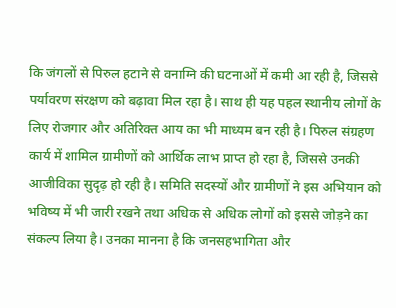कि जंगलों से पिरुल हटाने से वनाग्नि की घटनाओं में कमी आ रही है, जिससे पर्यावरण संरक्षण को बढ़ावा मिल रहा है। साथ ही यह पहल स्थानीय लोगों के लिए रोजगार और अतिरिक्त आय का भी माध्यम बन रही है। पिरुल संग्रहण कार्य में शामिल ग्रामीणों को आर्थिक लाभ प्राप्त हो रहा है, जिससे उनकी आजीविका सुदृढ़ हो रही है। समिति सदस्यों और ग्रामीणों ने इस अभियान को भविष्य में भी जारी रखने तथा अधिक से अधिक लोगों को इससे जोड़ने का संकल्प लिया है। उनका मानना है कि जनसहभागिता और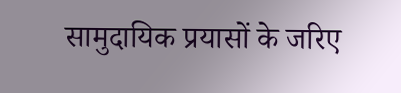सामुदायिक प्रयासों के जरिए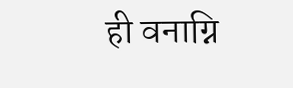ही वनाग्नि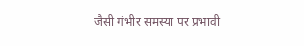जैसी गंभीर समस्या पर प्रभावी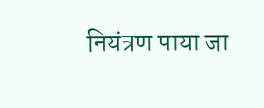नियंत्रण पाया जा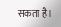सकता है।